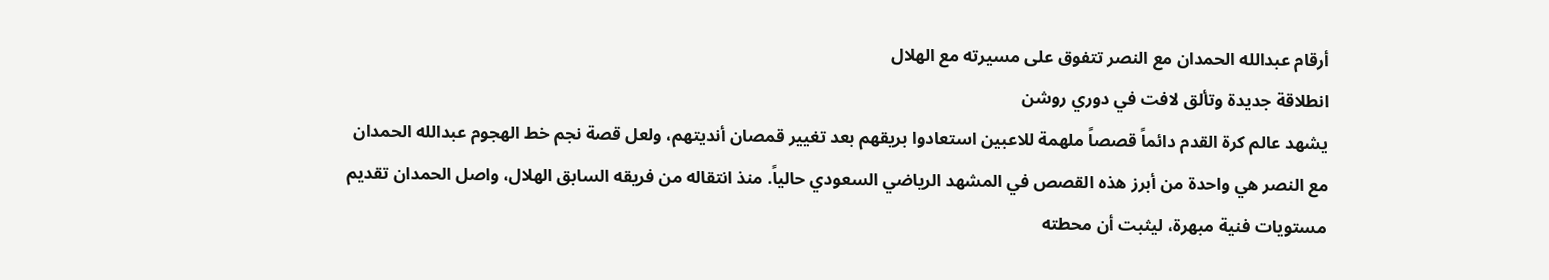أرقام عبدالله الحمدان مع النصر تتفوق على مسيرته مع الهلال
انطلاقة جديدة وتألق لافت في دوري روشن
يشهد عالم كرة القدم دائماً قصصاً ملهمة للاعبين استعادوا بريقهم بعد تغيير قمصان أنديتهم، ولعل قصة نجم خط الهجوم عبدالله الحمدان مع النصر هي واحدة من أبرز هذه القصص في المشهد الرياضي السعودي حالياً. منذ انتقاله من فريقه السابق الهلال، واصل الحمدان تقديم مستويات فنية مبهرة، ليثبت أن محطته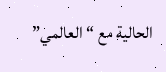الحالية مع “العالمي”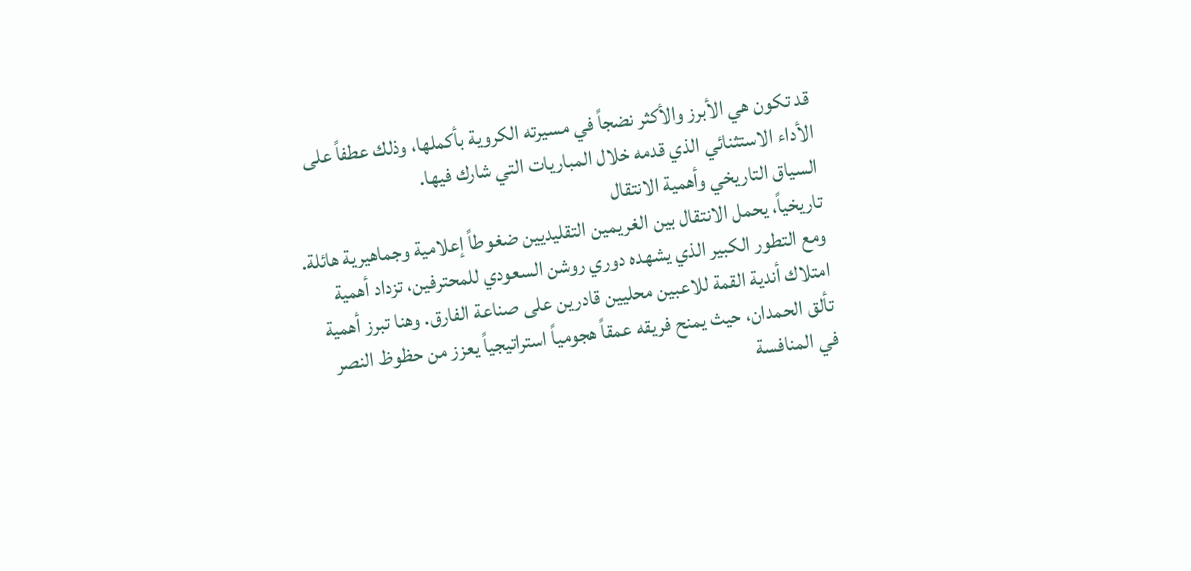قد تكون هي الأبرز والأكثر نضجاً في مسيرته الكروية بأكملها، وذلك عطفاً على الأداء الاستثنائي الذي قدمه خلال المباريات التي شارك فيها.
السياق التاريخي وأهمية الانتقال
تاريخياً، يحمل الانتقال بين الغريمين التقليديين ضغوطاً إعلامية وجماهيرية هائلة. ومع التطور الكبير الذي يشهده دوري روشن السعودي للمحترفين، تزداد أهمية امتلاك أندية القمة للاعبين محليين قادرين على صناعة الفارق. وهنا تبرز أهمية تألق الحمدان، حيث يمنح فريقه عمقاً هجومياً استراتيجياً يعزز من حظوظ النصر في المنافسة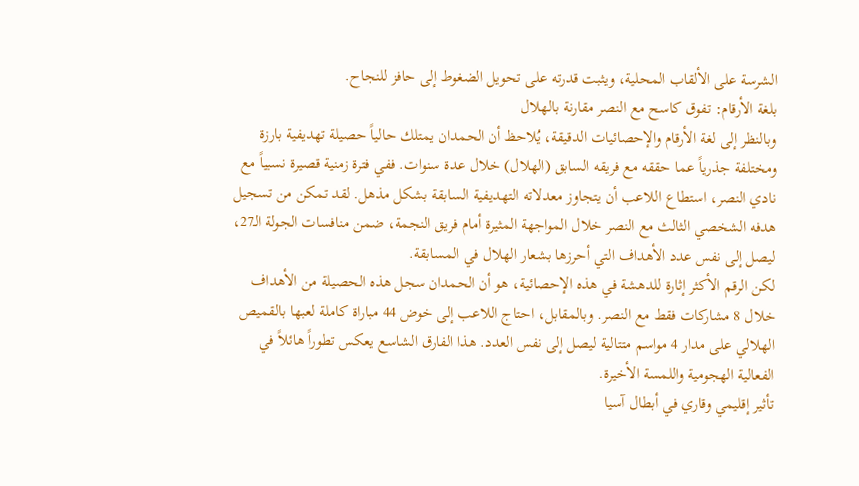الشرسة على الألقاب المحلية، ويثبت قدرته على تحويل الضغوط إلى حافز للنجاح.
بلغة الأرقام: تفوق كاسح مع النصر مقارنة بالهلال
وبالنظر إلى لغة الأرقام والإحصائيات الدقيقة، يُلاحظ أن الحمدان يمتلك حالياً حصيلة تهديفية بارزة ومختلفة جذرياً عما حققه مع فريقه السابق (الهلال) خلال عدة سنوات. ففي فترة زمنية قصيرة نسبياً مع نادي النصر، استطاع اللاعب أن يتجاوز معدلاته التهديفية السابقة بشكل مذهل. لقد تمكن من تسجيل هدفه الشخصي الثالث مع النصر خلال المواجهة المثيرة أمام فريق النجمة، ضمن منافسات الجولة الـ27، ليصل إلى نفس عدد الأهداف التي أحرزها بشعار الهلال في المسابقة.
لكن الرقم الأكثر إثارة للدهشة في هذه الإحصائية، هو أن الحمدان سجل هذه الحصيلة من الأهداف خلال 8 مشاركات فقط مع النصر. وبالمقابل، احتاج اللاعب إلى خوض 44 مباراة كاملة لعبها بالقميص الهلالي على مدار 4 مواسم متتالية ليصل إلى نفس العدد. هذا الفارق الشاسع يعكس تطوراً هائلاً في الفعالية الهجومية واللمسة الأخيرة.
تأثير إقليمي وقاري في أبطال آسيا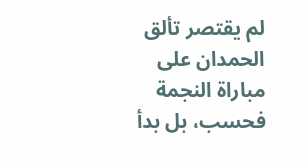لم يقتصر تألق الحمدان على مباراة النجمة فحسب، بل بدأ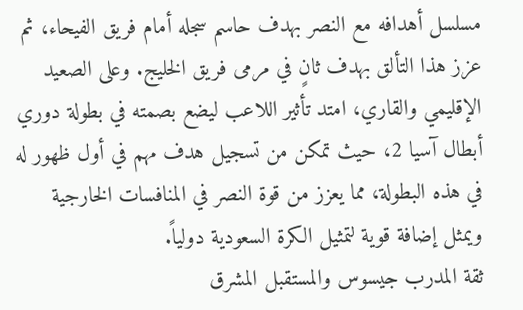مسلسل أهدافه مع النصر بهدف حاسم سجله أمام فريق الفيحاء، ثم عزز هذا التألق بهدف ثانٍ في مرمى فريق الخليج. وعلى الصعيد الإقليمي والقاري، امتد تأثير اللاعب ليضع بصمته في بطولة دوري أبطال آسيا 2، حيث تمكن من تسجيل هدف مهم في أول ظهور له في هذه البطولة، مما يعزز من قوة النصر في المنافسات الخارجية ويمثل إضافة قوية لتمثيل الكرة السعودية دولياً.
ثقة المدرب جيسوس والمستقبل المشرق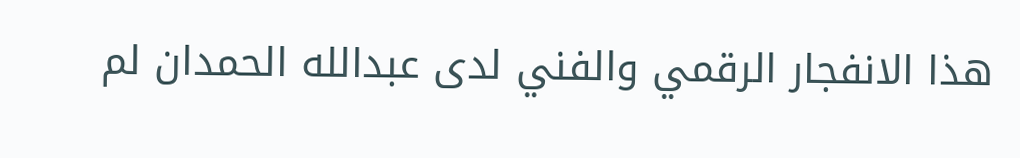هذا الانفجار الرقمي والفني لدى عبدالله الحمدان لم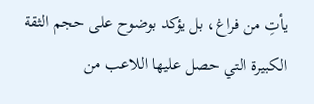يأتِ من فراغ، بل يؤكد بوضوح على حجم الثقة الكبيرة التي حصل عليها اللاعب من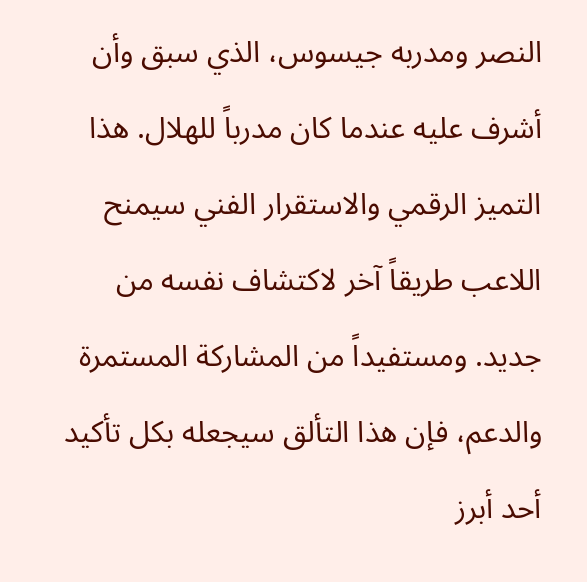النصر ومدربه جيسوس، الذي سبق وأن أشرف عليه عندما كان مدرباً للهلال. هذا التميز الرقمي والاستقرار الفني سيمنح اللاعب طريقاً آخر لاكتشاف نفسه من جديد. ومستفيداً من المشاركة المستمرة والدعم، فإن هذا التألق سيجعله بكل تأكيد أحد أبرز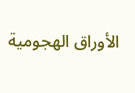الأوراق الهجومية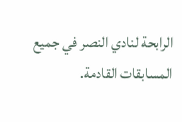الرابحة لنادي النصر في جميع المسابقات القادمة.